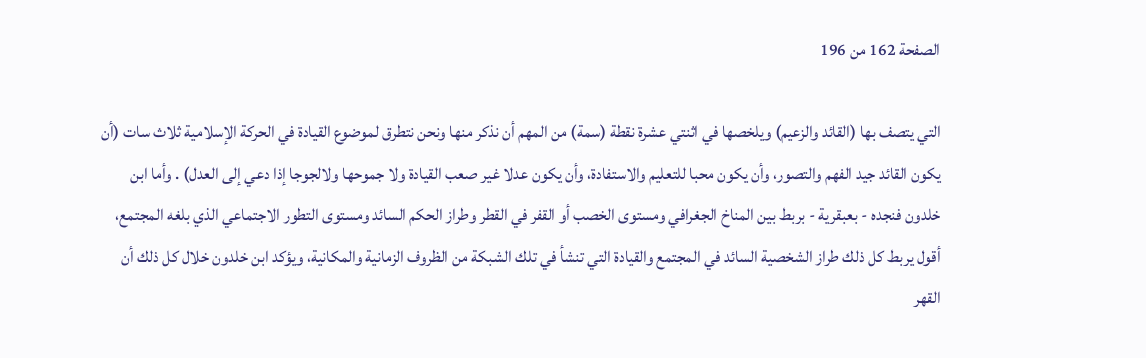الصفحة 162 من 196

التي يتصف بها (القائد والزعيم) ويلخصها في اثنتي عشرة نقطة (سمة) من المهم أن نذكر منها ونحن نتطرق لموضوع القيادة في الحركة الإسلامية ثلاث سات (أن يكون القائد جيد الفهم والتصور، وأن يكون محبا للتعليم والاستفادة، وأن يكون عدلا غير صعب القيادة ولا جموحها ولالجوجا إذا دعي إلى العدل) . وأما ابن خلدون فنجده - بعبقرية - بربط بين المناخ الجغرافي ومستوى الخصب أو القفر في القطر وطراز الحكم السائد ومستوى التطور الاجتماعي الذي بلغه المجتمع، أقول يربط كل ذلك طراز الشخصية السائد في المجتمع والقيادة التي تنشأ في تلك الشبكة من الظروف الزمانية والمكانية، ويؤكد ابن خلدون خلال كل ذلك أن القهر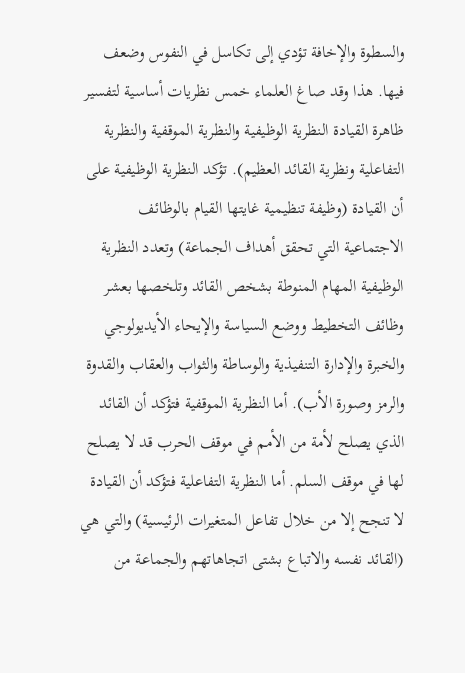والسطوة والإخافة تؤدي إلى تكاسل في النفوس وضعف فيها. هذا وقد صاغ العلماء خمس نظريات أساسية لتفسير ظاهرة القيادة النظرية الوظيفية والنظرية الموقفية والنظرية التفاعلية ونظرية القائد العظيم). تؤكد النظرية الوظيفية على أن القيادة (وظيفة تنظيمية غايتها القيام بالوظائف الاجتماعية التي تحقق أهداف الجماعة) وتعدد النظرية الوظيفية المهام المنوطة بشخص القائد وتلخصها بعشر وظائف التخطيط ووضع السياسة والإيحاء الأيديولوجي والخبرة والإدارة التنفيذية والوساطة والثواب والعقاب والقدوة والرمز وصورة الأب). أما النظرية الموقفية فتؤكد أن القائد الذي يصلح لأمة من الأمم في موقف الحرب قد لا يصلح لها في موقف السلم. أما النظرية التفاعلية فتؤكد أن القيادة لا تنجح إلا من خلال تفاعل المتغيرات الرئيسية) والتي هي (القائد نفسه والاتباع بشتى اتجاهاتهم والجماعة من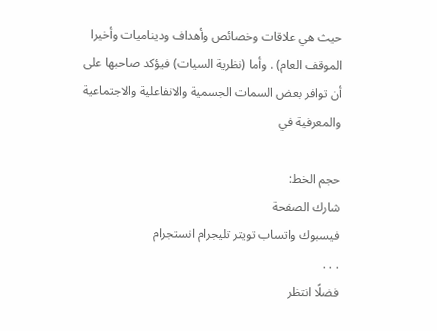حيث هي علاقات وخصائص وأهداف وديناميات وأخيرا الموقف العام) . وأما (نظرية السيات) فيؤكد صاحبها على أن توافر بعض السمات الجسمية والانفاعلية والاجتماعية والمعرفية في

حجم الخط:
شارك الصفحة
فيسبوك واتساب تويتر تليجرام انستجرام
. . .
فضلًا انتظر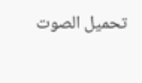تحميل الصوت